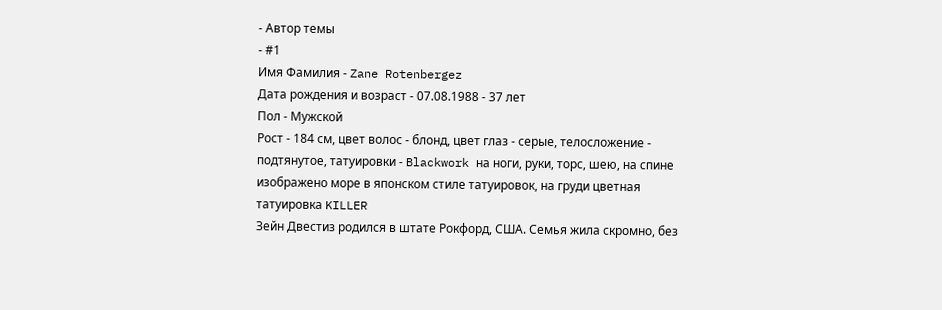- Автор темы
- #1
Имя Фамилия - Zane Rotenbergez
Дата рождения и возраст - 07.08.1988 - 37 лет
Пол - Мужской
Рост - 184 см, цвет волос - блонд, цвет глаз - серые, телосложение - подтянутое, татуировки - Blackwork на ноги, руки, торс, шею, на спине изображено море в японском стиле татуировок, на груди цветная татуировка KILLER
Зейн Двестиз родился в штате Рокфорд, США. Семья жила скромно, без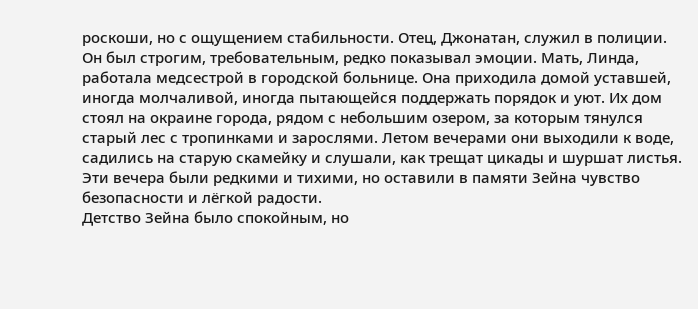роскоши, но с ощущением стабильности. Отец, Джонатан, служил в полиции. Он был строгим, требовательным, редко показывал эмоции. Мать, Линда, работала медсестрой в городской больнице. Она приходила домой уставшей, иногда молчаливой, иногда пытающейся поддержать порядок и уют. Их дом стоял на окраине города, рядом с небольшим озером, за которым тянулся старый лес с тропинками и зарослями. Летом вечерами они выходили к воде, садились на старую скамейку и слушали, как трещат цикады и шуршат листья. Эти вечера были редкими и тихими, но оставили в памяти Зейна чувство безопасности и лёгкой радости.
Детство Зейна было спокойным, но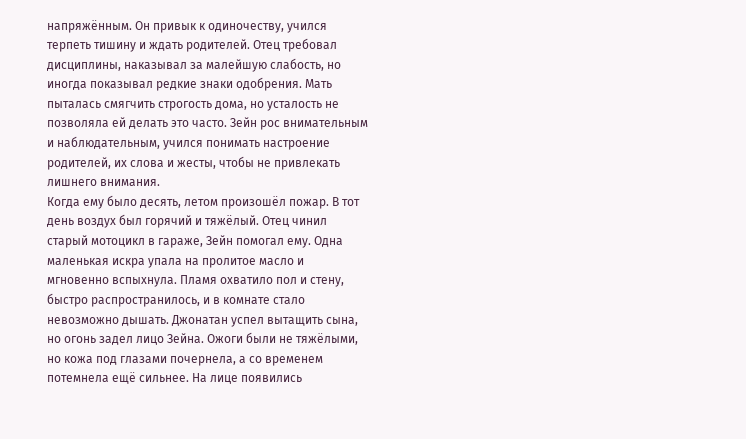напряжённым. Он привык к одиночеству, учился терпеть тишину и ждать родителей. Отец требовал дисциплины, наказывал за малейшую слабость, но иногда показывал редкие знаки одобрения. Мать пыталась смягчить строгость дома, но усталость не позволяла ей делать это часто. Зейн рос внимательным и наблюдательным, учился понимать настроение родителей, их слова и жесты, чтобы не привлекать лишнего внимания.
Когда ему было десять, летом произошёл пожар. В тот день воздух был горячий и тяжёлый. Отец чинил старый мотоцикл в гараже, Зейн помогал ему. Одна маленькая искра упала на пролитое масло и мгновенно вспыхнула. Пламя охватило пол и стену, быстро распространилось, и в комнате стало невозможно дышать. Джонатан успел вытащить сына, но огонь задел лицо Зейна. Ожоги были не тяжёлыми, но кожа под глазами почернела, а со временем потемнела ещё сильнее. На лице появились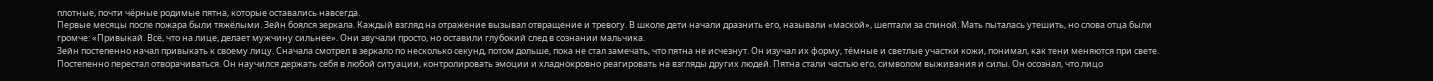плотные, почти чёрные родимые пятна, которые оставались навсегда.
Первые месяцы после пожара были тяжёлыми. Зейн боялся зеркала. Каждый взгляд на отражение вызывал отвращение и тревогу. В школе дети начали дразнить его, называли «маской», шептали за спиной. Мать пыталась утешить, но слова отца были громче: «Привыкай. Всё, что на лице, делает мужчину сильнее». Они звучали просто, но оставили глубокий след в сознании мальчика.
Зейн постепенно начал привыкать к своему лицу. Сначала смотрел в зеркало по несколько секунд, потом дольше, пока не стал замечать, что пятна не исчезнут. Он изучал их форму, тёмные и светлые участки кожи, понимал, как тени меняются при свете. Постепенно перестал отворачиваться. Он научился держать себя в любой ситуации, контролировать эмоции и хладнокровно реагировать на взгляды других людей. Пятна стали частью его, символом выживания и силы. Он осознал, что лицо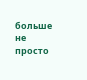больше не просто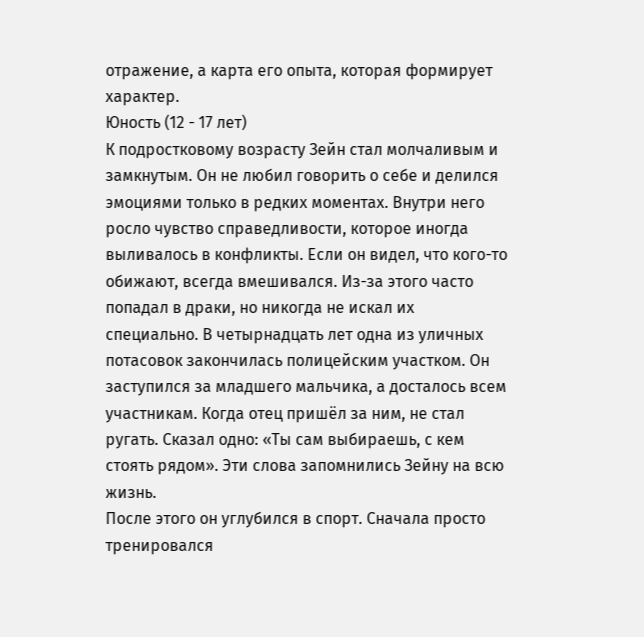отражение, а карта его опыта, которая формирует характер.
Юность (12 - 17 лет)
К подростковому возрасту Зейн стал молчаливым и замкнутым. Он не любил говорить о себе и делился эмоциями только в редких моментах. Внутри него росло чувство справедливости, которое иногда выливалось в конфликты. Если он видел, что кого-то обижают, всегда вмешивался. Из-за этого часто попадал в драки, но никогда не искал их специально. В четырнадцать лет одна из уличных потасовок закончилась полицейским участком. Он заступился за младшего мальчика, а досталось всем участникам. Когда отец пришёл за ним, не стал ругать. Сказал одно: «Ты сам выбираешь, с кем стоять рядом». Эти слова запомнились Зейну на всю жизнь.
После этого он углубился в спорт. Сначала просто тренировался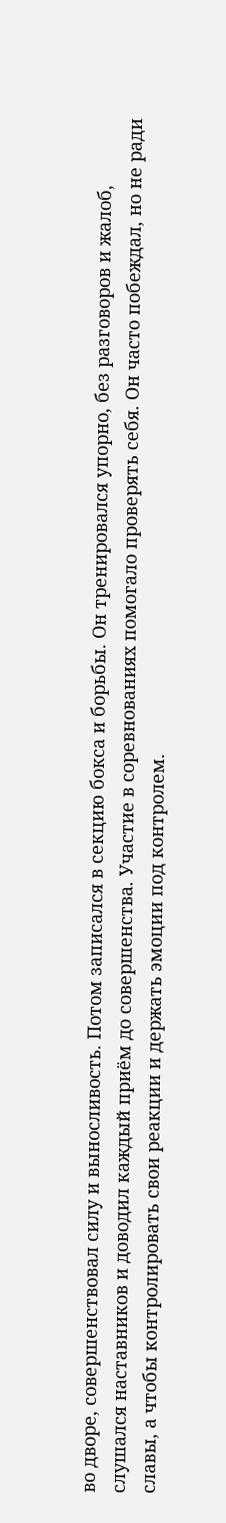во дворе, совершенствовал силу и выносливость. Потом записался в секцию бокса и борьбы. Он тренировался упорно, без разговоров и жалоб, слушался наставников и доводил каждый приём до совершенства. Участие в соревнованиях помогало проверять себя. Он часто побеждал, но не ради славы, а чтобы контролировать свои реакции и держать эмоции под контролем.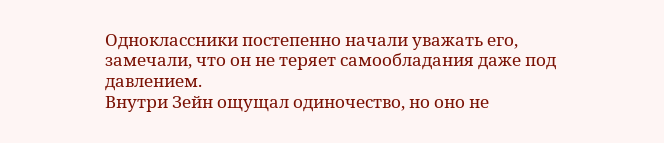Одноклассники постепенно начали уважать его, замечали, что он не теряет самообладания даже под давлением.
Внутри Зейн ощущал одиночество, но оно не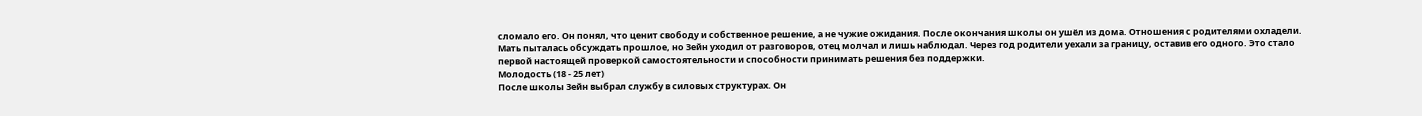сломало его. Он понял, что ценит свободу и собственное решение, а не чужие ожидания. После окончания школы он ушёл из дома. Отношения с родителями охладели. Мать пыталась обсуждать прошлое, но Зейн уходил от разговоров, отец молчал и лишь наблюдал. Через год родители уехали за границу, оставив его одного. Это стало первой настоящей проверкой самостоятельности и способности принимать решения без поддержки.
Молодость (18 - 25 лет)
После школы Зейн выбрал службу в силовых структурах. Он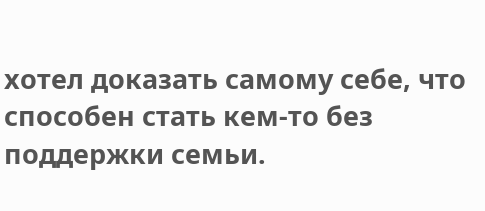хотел доказать самому себе, что способен стать кем-то без поддержки семьи.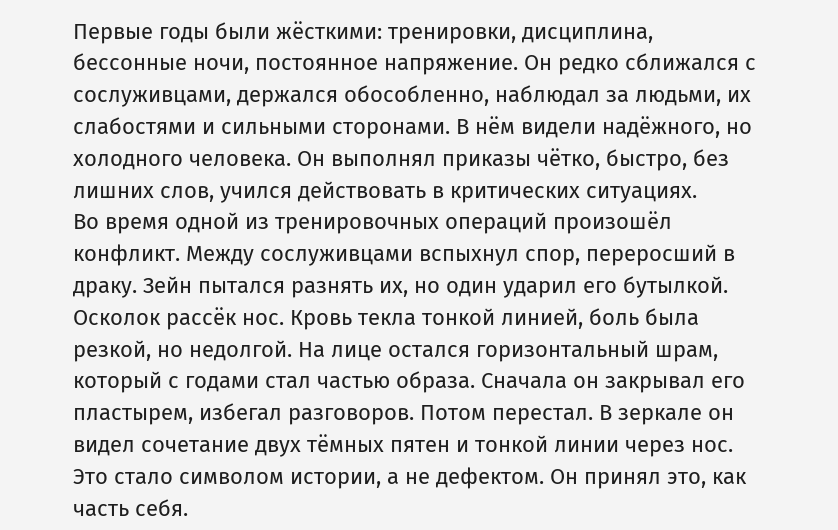Первые годы были жёсткими: тренировки, дисциплина, бессонные ночи, постоянное напряжение. Он редко сближался с сослуживцами, держался обособленно, наблюдал за людьми, их слабостями и сильными сторонами. В нём видели надёжного, но холодного человека. Он выполнял приказы чётко, быстро, без лишних слов, учился действовать в критических ситуациях.
Во время одной из тренировочных операций произошёл конфликт. Между сослуживцами вспыхнул спор, переросший в драку. Зейн пытался разнять их, но один ударил его бутылкой. Осколок рассёк нос. Кровь текла тонкой линией, боль была резкой, но недолгой. На лице остался горизонтальный шрам, который с годами стал частью образа. Сначала он закрывал его пластырем, избегал разговоров. Потом перестал. В зеркале он видел сочетание двух тёмных пятен и тонкой линии через нос. Это стало символом истории, а не дефектом. Он принял это, как часть себя.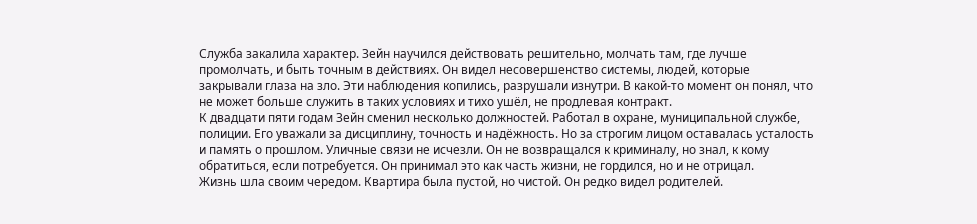Служба закалила характер. Зейн научился действовать решительно, молчать там, где лучше промолчать, и быть точным в действиях. Он видел несовершенство системы, людей, которые закрывали глаза на зло. Эти наблюдения копились, разрушали изнутри. В какой-то момент он понял, что не может больше служить в таких условиях и тихо ушёл, не продлевая контракт.
К двадцати пяти годам Зейн сменил несколько должностей. Работал в охране, муниципальной службе, полиции. Его уважали за дисциплину, точность и надёжность. Но за строгим лицом оставалась усталость и память о прошлом. Уличные связи не исчезли. Он не возвращался к криминалу, но знал, к кому обратиться, если потребуется. Он принимал это как часть жизни, не гордился, но и не отрицал.
Жизнь шла своим чередом. Квартира была пустой, но чистой. Он редко видел родителей.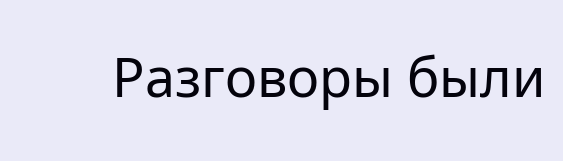Разговоры были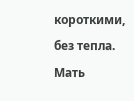короткими, без тепла. Мать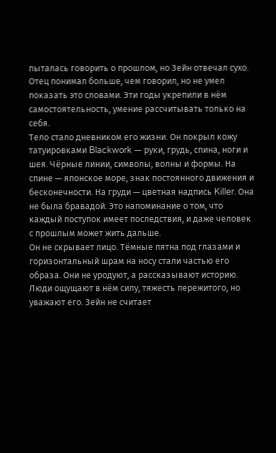пыталась говорить о прошлом, но Зейн отвечал сухо. Отец понимал больше, чем говорил, но не умел показать это словами. Эти годы укрепили в нём самостоятельность, умение рассчитывать только на себя.
Тело стало дневником его жизни. Он покрыл кожу татуировками Blackwork — руки, грудь, спина, ноги и шея. Чёрные линии, символы, волны и формы. На спине — японское море, знак постоянного движения и бесконечности. На груди — цветная надпись Killer. Она не была бравадой. Это напоминание о том, что каждый поступок имеет последствия, и даже человек с прошлым может жить дальше.
Он не скрывает лицо. Тёмные пятна под глазами и горизонтальный шрам на носу стали частью его образа. Они не уродуют, а рассказывают историю. Люди ощущают в нём силу, тяжесть пережитого, но уважают его. Зейн не считает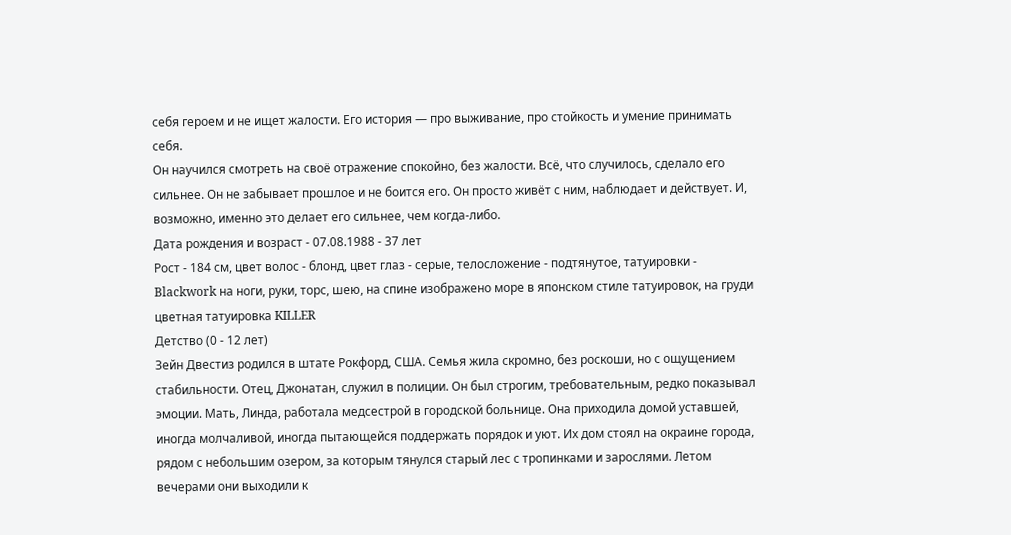себя героем и не ищет жалости. Его история — про выживание, про стойкость и умение принимать себя.
Он научился смотреть на своё отражение спокойно, без жалости. Всё, что случилось, сделало его сильнее. Он не забывает прошлое и не боится его. Он просто живёт с ним, наблюдает и действует. И, возможно, именно это делает его сильнее, чем когда-либо.
Дата рождения и возраст - 07.08.1988 - 37 лет
Рост - 184 см, цвет волос - блонд, цвет глаз - серые, телосложение - подтянутое, татуировки - Blackwork на ноги, руки, торс, шею, на спине изображено море в японском стиле татуировок, на груди цветная татуировка KILLER
Детство (0 - 12 лет)
Зейн Двестиз родился в штате Рокфорд, США. Семья жила скромно, без роскоши, но с ощущением стабильности. Отец, Джонатан, служил в полиции. Он был строгим, требовательным, редко показывал эмоции. Мать, Линда, работала медсестрой в городской больнице. Она приходила домой уставшей, иногда молчаливой, иногда пытающейся поддержать порядок и уют. Их дом стоял на окраине города, рядом с небольшим озером, за которым тянулся старый лес с тропинками и зарослями. Летом вечерами они выходили к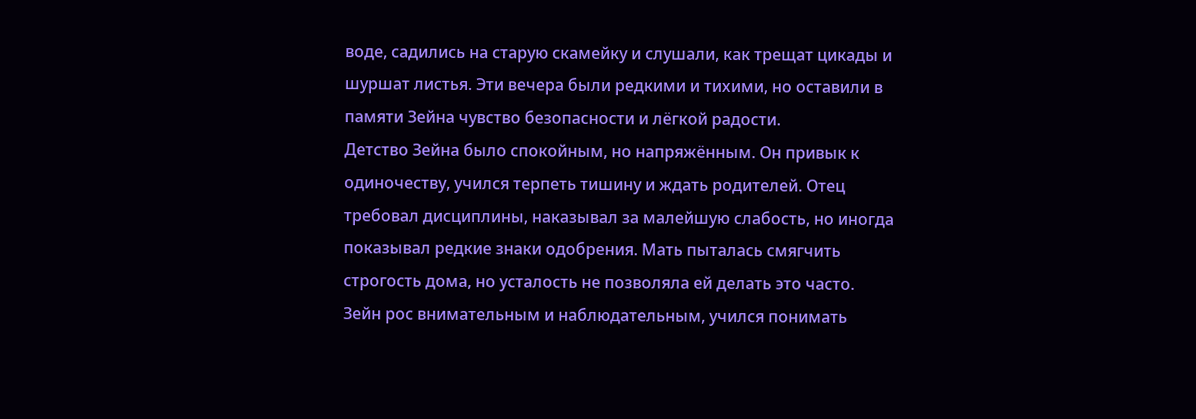воде, садились на старую скамейку и слушали, как трещат цикады и шуршат листья. Эти вечера были редкими и тихими, но оставили в памяти Зейна чувство безопасности и лёгкой радости.
Детство Зейна было спокойным, но напряжённым. Он привык к одиночеству, учился терпеть тишину и ждать родителей. Отец требовал дисциплины, наказывал за малейшую слабость, но иногда показывал редкие знаки одобрения. Мать пыталась смягчить строгость дома, но усталость не позволяла ей делать это часто. Зейн рос внимательным и наблюдательным, учился понимать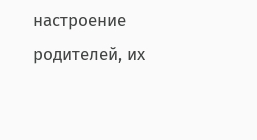настроение родителей, их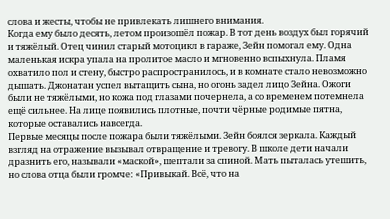слова и жесты, чтобы не привлекать лишнего внимания.
Когда ему было десять, летом произошёл пожар. В тот день воздух был горячий и тяжёлый. Отец чинил старый мотоцикл в гараже, Зейн помогал ему. Одна маленькая искра упала на пролитое масло и мгновенно вспыхнула. Пламя охватило пол и стену, быстро распространилось, и в комнате стало невозможно дышать. Джонатан успел вытащить сына, но огонь задел лицо Зейна. Ожоги были не тяжёлыми, но кожа под глазами почернела, а со временем потемнела ещё сильнее. На лице появились плотные, почти чёрные родимые пятна, которые оставались навсегда.
Первые месяцы после пожара были тяжёлыми. Зейн боялся зеркала. Каждый взгляд на отражение вызывал отвращение и тревогу. В школе дети начали дразнить его, называли «маской», шептали за спиной. Мать пыталась утешить, но слова отца были громче: «Привыкай. Всё, что на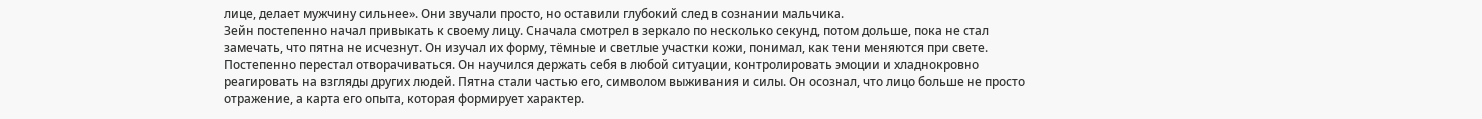лице, делает мужчину сильнее». Они звучали просто, но оставили глубокий след в сознании мальчика.
Зейн постепенно начал привыкать к своему лицу. Сначала смотрел в зеркало по несколько секунд, потом дольше, пока не стал замечать, что пятна не исчезнут. Он изучал их форму, тёмные и светлые участки кожи, понимал, как тени меняются при свете. Постепенно перестал отворачиваться. Он научился держать себя в любой ситуации, контролировать эмоции и хладнокровно реагировать на взгляды других людей. Пятна стали частью его, символом выживания и силы. Он осознал, что лицо больше не просто отражение, а карта его опыта, которая формирует характер.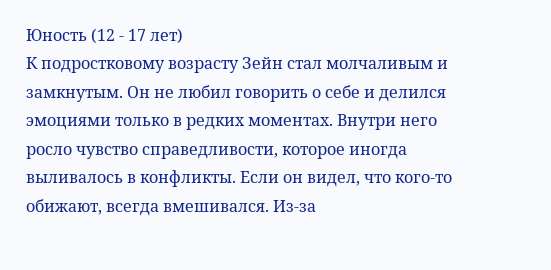Юность (12 - 17 лет)
К подростковому возрасту Зейн стал молчаливым и замкнутым. Он не любил говорить о себе и делился эмоциями только в редких моментах. Внутри него росло чувство справедливости, которое иногда выливалось в конфликты. Если он видел, что кого-то обижают, всегда вмешивался. Из-за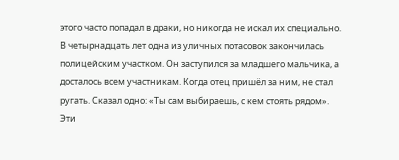этого часто попадал в драки, но никогда не искал их специально. В четырнадцать лет одна из уличных потасовок закончилась полицейским участком. Он заступился за младшего мальчика, а досталось всем участникам. Когда отец пришёл за ним, не стал ругать. Сказал одно: «Ты сам выбираешь, с кем стоять рядом». Эти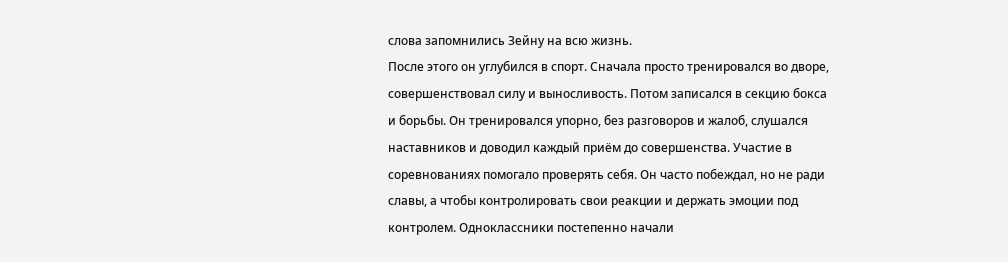слова запомнились Зейну на всю жизнь.
После этого он углубился в спорт. Сначала просто тренировался во дворе, совершенствовал силу и выносливость. Потом записался в секцию бокса и борьбы. Он тренировался упорно, без разговоров и жалоб, слушался наставников и доводил каждый приём до совершенства. Участие в соревнованиях помогало проверять себя. Он часто побеждал, но не ради славы, а чтобы контролировать свои реакции и держать эмоции под контролем. Одноклассники постепенно начали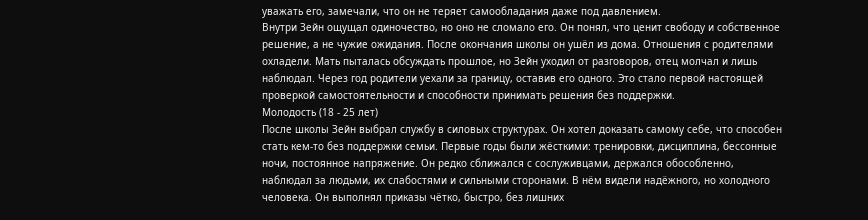уважать его, замечали, что он не теряет самообладания даже под давлением.
Внутри Зейн ощущал одиночество, но оно не сломало его. Он понял, что ценит свободу и собственное решение, а не чужие ожидания. После окончания школы он ушёл из дома. Отношения с родителями охладели. Мать пыталась обсуждать прошлое, но Зейн уходил от разговоров, отец молчал и лишь наблюдал. Через год родители уехали за границу, оставив его одного. Это стало первой настоящей проверкой самостоятельности и способности принимать решения без поддержки.
Молодость (18 - 25 лет)
После школы Зейн выбрал службу в силовых структурах. Он хотел доказать самому себе, что способен стать кем-то без поддержки семьи. Первые годы были жёсткими: тренировки, дисциплина, бессонные ночи, постоянное напряжение. Он редко сближался с сослуживцами, держался обособленно, наблюдал за людьми, их слабостями и сильными сторонами. В нём видели надёжного, но холодного человека. Он выполнял приказы чётко, быстро, без лишних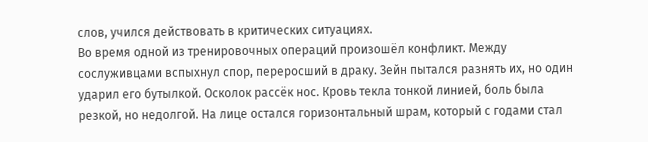слов, учился действовать в критических ситуациях.
Во время одной из тренировочных операций произошёл конфликт. Между сослуживцами вспыхнул спор, переросший в драку. Зейн пытался разнять их, но один ударил его бутылкой. Осколок рассёк нос. Кровь текла тонкой линией, боль была резкой, но недолгой. На лице остался горизонтальный шрам, который с годами стал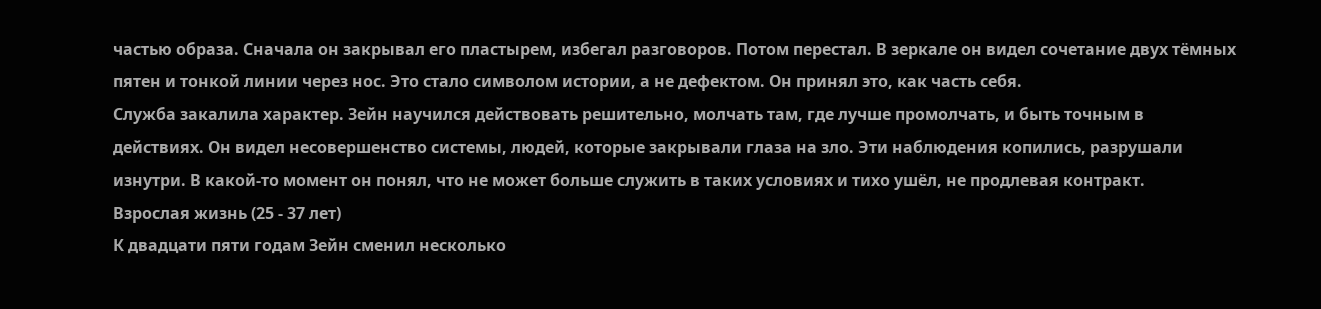частью образа. Сначала он закрывал его пластырем, избегал разговоров. Потом перестал. В зеркале он видел сочетание двух тёмных пятен и тонкой линии через нос. Это стало символом истории, а не дефектом. Он принял это, как часть себя.
Служба закалила характер. Зейн научился действовать решительно, молчать там, где лучше промолчать, и быть точным в действиях. Он видел несовершенство системы, людей, которые закрывали глаза на зло. Эти наблюдения копились, разрушали изнутри. В какой-то момент он понял, что не может больше служить в таких условиях и тихо ушёл, не продлевая контракт.
Взрослая жизнь (25 - 37 лет)
К двадцати пяти годам Зейн сменил несколько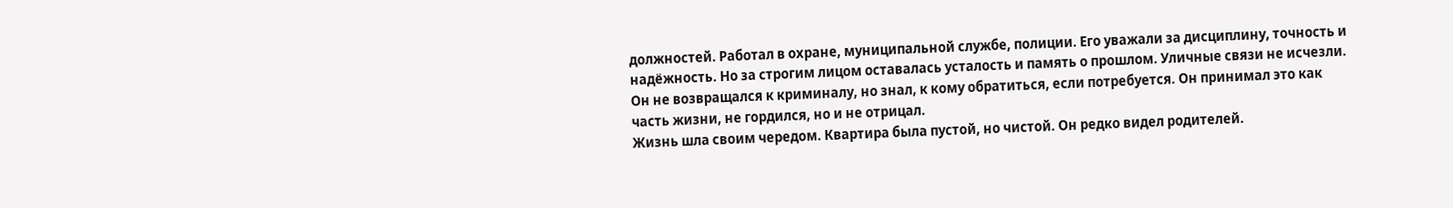должностей. Работал в охране, муниципальной службе, полиции. Его уважали за дисциплину, точность и надёжность. Но за строгим лицом оставалась усталость и память о прошлом. Уличные связи не исчезли. Он не возвращался к криминалу, но знал, к кому обратиться, если потребуется. Он принимал это как часть жизни, не гордился, но и не отрицал.
Жизнь шла своим чередом. Квартира была пустой, но чистой. Он редко видел родителей.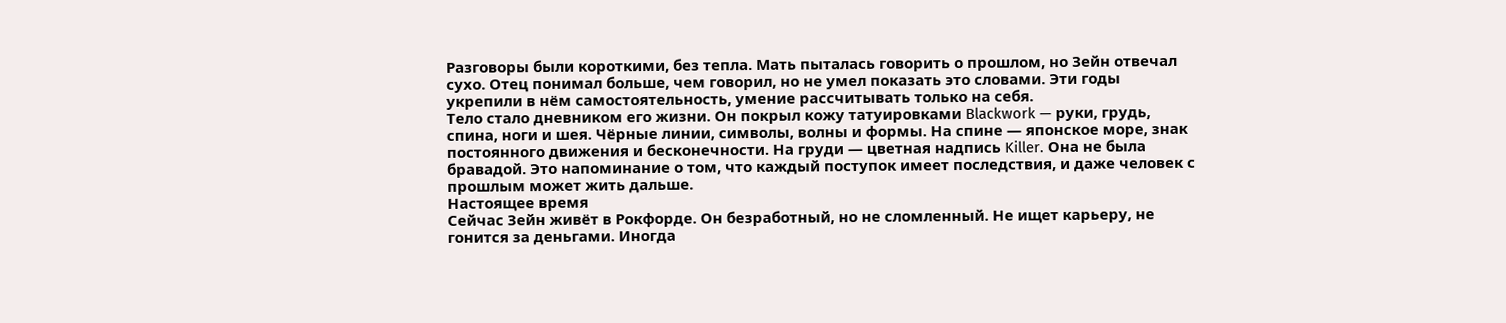Разговоры были короткими, без тепла. Мать пыталась говорить о прошлом, но Зейн отвечал сухо. Отец понимал больше, чем говорил, но не умел показать это словами. Эти годы укрепили в нём самостоятельность, умение рассчитывать только на себя.
Тело стало дневником его жизни. Он покрыл кожу татуировками Blackwork — руки, грудь, спина, ноги и шея. Чёрные линии, символы, волны и формы. На спине — японское море, знак постоянного движения и бесконечности. На груди — цветная надпись Killer. Она не была бравадой. Это напоминание о том, что каждый поступок имеет последствия, и даже человек с прошлым может жить дальше.
Настоящее время
Сейчас Зейн живёт в Рокфорде. Он безработный, но не сломленный. Не ищет карьеру, не гонится за деньгами. Иногда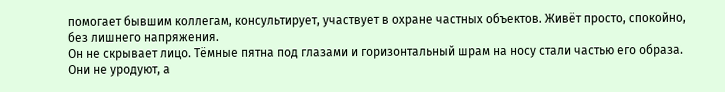помогает бывшим коллегам, консультирует, участвует в охране частных объектов. Живёт просто, спокойно, без лишнего напряжения.
Он не скрывает лицо. Тёмные пятна под глазами и горизонтальный шрам на носу стали частью его образа. Они не уродуют, а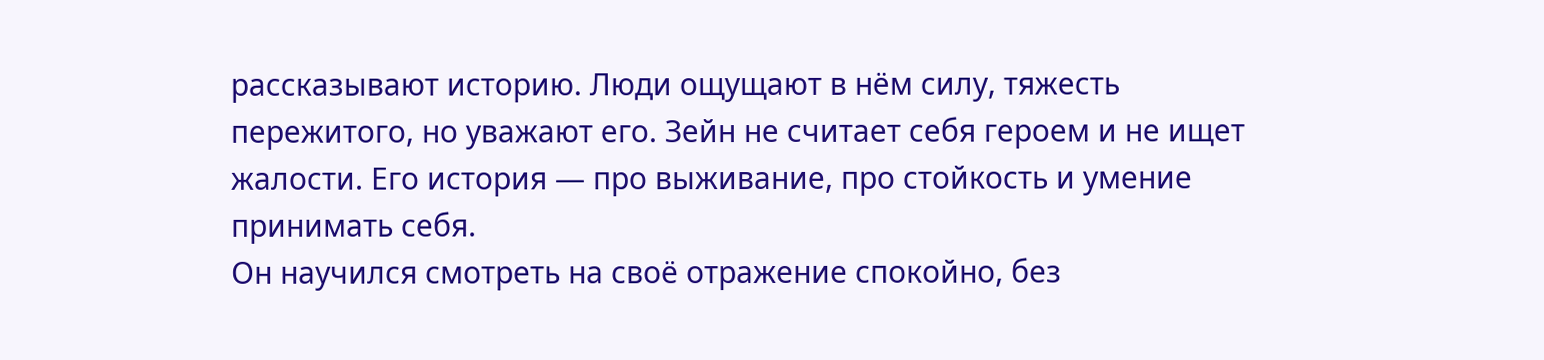рассказывают историю. Люди ощущают в нём силу, тяжесть пережитого, но уважают его. Зейн не считает себя героем и не ищет жалости. Его история — про выживание, про стойкость и умение принимать себя.
Он научился смотреть на своё отражение спокойно, без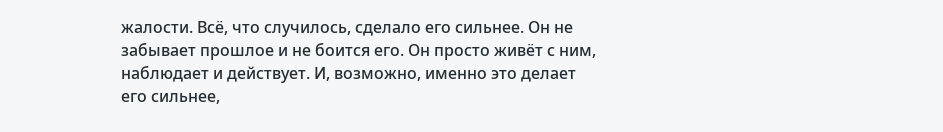жалости. Всё, что случилось, сделало его сильнее. Он не забывает прошлое и не боится его. Он просто живёт с ним, наблюдает и действует. И, возможно, именно это делает его сильнее,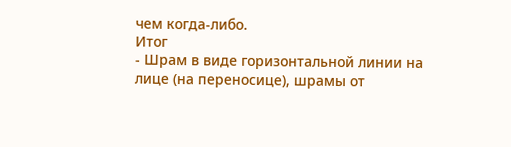чем когда-либо.
Итог
- Шрам в виде горизонтальной линии на лице (на переносице), шрамы от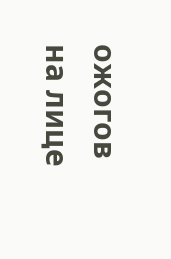ожогов на лице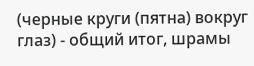(черные круги (пятна) вокруг глаз) - общий итог, шрамы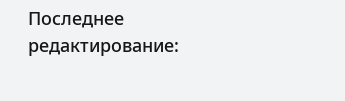Последнее редактирование: